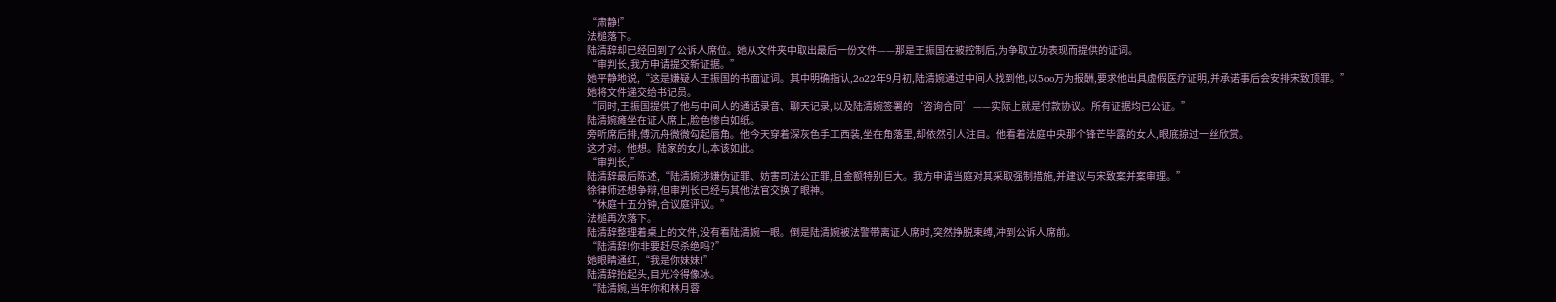“肃静!”
法槌落下。
陆清辞却已经回到了公诉人席位。她从文件夹中取出最后一份文件——那是王振国在被控制后,为争取立功表现而提供的证词。
“审判长,我方申请提交新证据。”
她平静地说,“这是嫌疑人王振国的书面证词。其中明确指认,2o22年9月初,陆清婉通过中间人找到他,以5oo万为报酬,要求他出具虚假医疗证明,并承诺事后会安排宋致顶罪。”
她将文件递交给书记员。
“同时,王振国提供了他与中间人的通话录音、聊天记录,以及陆清婉签署的‘咨询合同’——实际上就是付款协议。所有证据均已公证。”
陆清婉瘫坐在证人席上,脸色惨白如纸。
旁听席后排,傅沉舟微微勾起唇角。他今天穿着深灰色手工西装,坐在角落里,却依然引人注目。他看着法庭中央那个锋芒毕露的女人,眼底掠过一丝欣赏。
这才对。他想。陆家的女儿,本该如此。
“审判长,”
陆清辞最后陈述,“陆清婉涉嫌伪证罪、妨害司法公正罪,且金额特别巨大。我方申请当庭对其采取强制措施,并建议与宋致案并案审理。”
徐律师还想争辩,但审判长已经与其他法官交换了眼神。
“休庭十五分钟,合议庭评议。”
法槌再次落下。
陆清辞整理着桌上的文件,没有看陆清婉一眼。倒是陆清婉被法警带离证人席时,突然挣脱束缚,冲到公诉人席前。
“陆清辞!你非要赶尽杀绝吗?”
她眼睛通红,“我是你妹妹!”
陆清辞抬起头,目光冷得像冰。
“陆清婉,当年你和林月蓉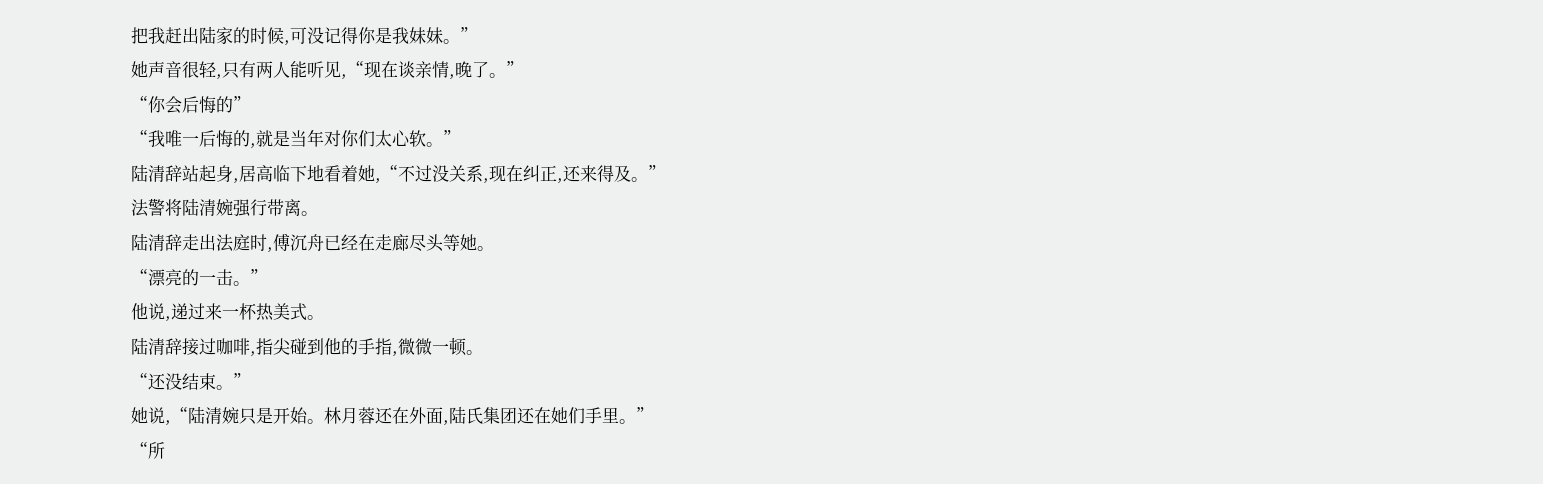把我赶出陆家的时候,可没记得你是我妹妹。”
她声音很轻,只有两人能听见,“现在谈亲情,晚了。”
“你会后悔的”
“我唯一后悔的,就是当年对你们太心软。”
陆清辞站起身,居高临下地看着她,“不过没关系,现在纠正,还来得及。”
法警将陆清婉强行带离。
陆清辞走出法庭时,傅沉舟已经在走廊尽头等她。
“漂亮的一击。”
他说,递过来一杯热美式。
陆清辞接过咖啡,指尖碰到他的手指,微微一顿。
“还没结束。”
她说,“陆清婉只是开始。林月蓉还在外面,陆氏集团还在她们手里。”
“所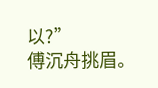以?”
傅沉舟挑眉。